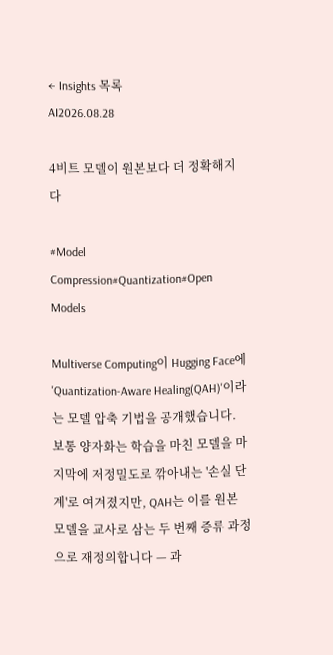← Insights 목록
AI2026.08.28

4비트 모델이 원본보다 더 정확해지다

#Model Compression#Quantization#Open Models

Multiverse Computing이 Hugging Face에 'Quantization-Aware Healing(QAH)'이라는 모델 압축 기법을 공개했습니다. 보통 양자화는 학습을 마친 모델을 마지막에 저정밀도로 깎아내는 '손실 단계'로 여겨졌지만, QAH는 이를 원본 모델을 교사로 삼는 두 번째 증류 과정으로 재정의합니다 — 과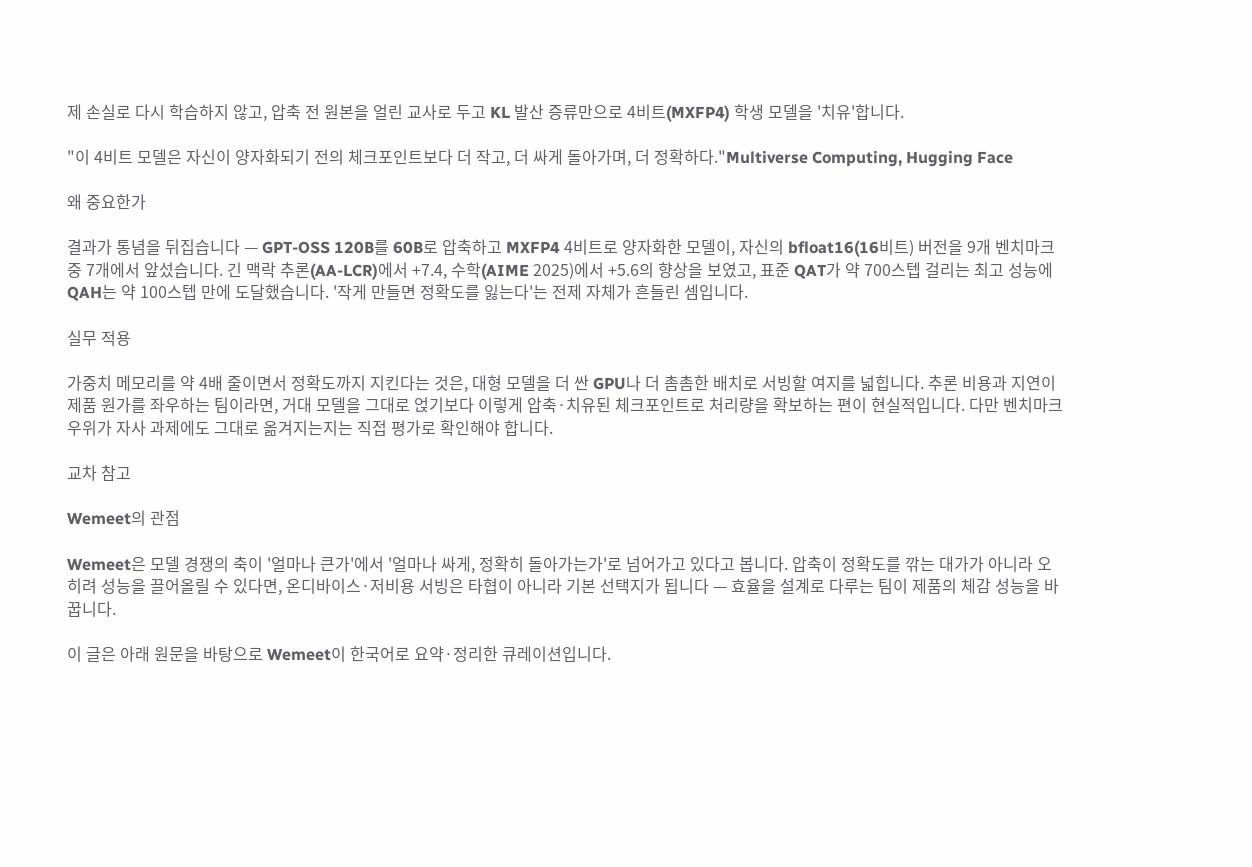제 손실로 다시 학습하지 않고, 압축 전 원본을 얼린 교사로 두고 KL 발산 증류만으로 4비트(MXFP4) 학생 모델을 '치유'합니다.

"이 4비트 모델은 자신이 양자화되기 전의 체크포인트보다 더 작고, 더 싸게 돌아가며, 더 정확하다."Multiverse Computing, Hugging Face

왜 중요한가

결과가 통념을 뒤집습니다 — GPT-OSS 120B를 60B로 압축하고 MXFP4 4비트로 양자화한 모델이, 자신의 bfloat16(16비트) 버전을 9개 벤치마크 중 7개에서 앞섰습니다. 긴 맥락 추론(AA-LCR)에서 +7.4, 수학(AIME 2025)에서 +5.6의 향상을 보였고, 표준 QAT가 약 700스텝 걸리는 최고 성능에 QAH는 약 100스텝 만에 도달했습니다. '작게 만들면 정확도를 잃는다'는 전제 자체가 흔들린 셈입니다.

실무 적용

가중치 메모리를 약 4배 줄이면서 정확도까지 지킨다는 것은, 대형 모델을 더 싼 GPU나 더 촘촘한 배치로 서빙할 여지를 넓힙니다. 추론 비용과 지연이 제품 원가를 좌우하는 팀이라면, 거대 모델을 그대로 얹기보다 이렇게 압축·치유된 체크포인트로 처리량을 확보하는 편이 현실적입니다. 다만 벤치마크 우위가 자사 과제에도 그대로 옮겨지는지는 직접 평가로 확인해야 합니다.

교차 참고

Wemeet의 관점

Wemeet은 모델 경쟁의 축이 '얼마나 큰가'에서 '얼마나 싸게, 정확히 돌아가는가'로 넘어가고 있다고 봅니다. 압축이 정확도를 깎는 대가가 아니라 오히려 성능을 끌어올릴 수 있다면, 온디바이스·저비용 서빙은 타협이 아니라 기본 선택지가 됩니다 — 효율을 설계로 다루는 팀이 제품의 체감 성능을 바꿉니다.

이 글은 아래 원문을 바탕으로 Wemeet이 한국어로 요약·정리한 큐레이션입니다.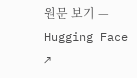원문 보기 — Hugging Face ↗